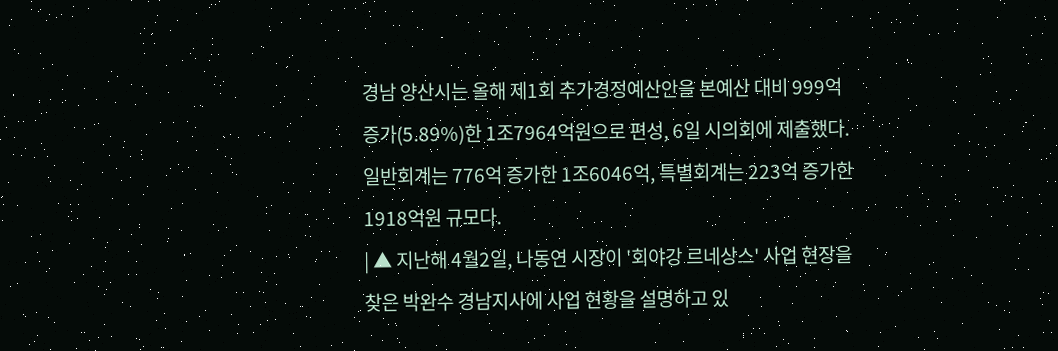경남 양산시는 올해 제1회 추가경정예산안을 본예산 대비 999억 증가(5.89%)한 1조7964억원으로 편성, 6일 시의회에 제출했다. 일반회계는 776억 증가한 1조6046억, 특별회계는 223억 증가한 1918억원 규모다.
| ▲ 지난해 4월2일, 나동연 시장이 '회야강 르네상스' 사업 현장을 찾은 박완수 경남지사에 사업 현황을 설명하고 있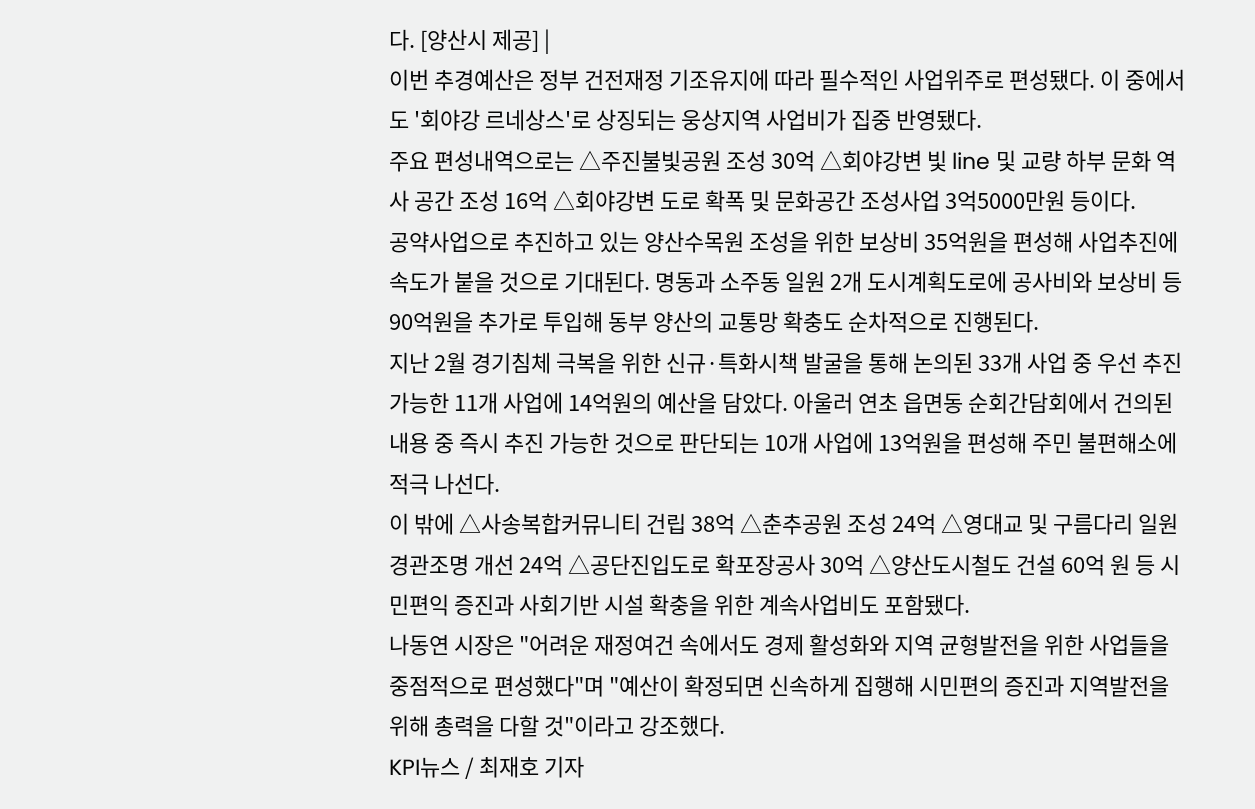다. [양산시 제공] |
이번 추경예산은 정부 건전재정 기조유지에 따라 필수적인 사업위주로 편성됐다. 이 중에서도 '회야강 르네상스'로 상징되는 웅상지역 사업비가 집중 반영됐다.
주요 편성내역으로는 △주진불빛공원 조성 30억 △회야강변 빛 line 및 교량 하부 문화 역사 공간 조성 16억 △회야강변 도로 확폭 및 문화공간 조성사업 3억5000만원 등이다.
공약사업으로 추진하고 있는 양산수목원 조성을 위한 보상비 35억원을 편성해 사업추진에 속도가 붙을 것으로 기대된다. 명동과 소주동 일원 2개 도시계획도로에 공사비와 보상비 등 90억원을 추가로 투입해 동부 양산의 교통망 확충도 순차적으로 진행된다.
지난 2월 경기침체 극복을 위한 신규·특화시책 발굴을 통해 논의된 33개 사업 중 우선 추진 가능한 11개 사업에 14억원의 예산을 담았다. 아울러 연초 읍면동 순회간담회에서 건의된 내용 중 즉시 추진 가능한 것으로 판단되는 10개 사업에 13억원을 편성해 주민 불편해소에 적극 나선다.
이 밖에 △사송복합커뮤니티 건립 38억 △춘추공원 조성 24억 △영대교 및 구름다리 일원 경관조명 개선 24억 △공단진입도로 확포장공사 30억 △양산도시철도 건설 60억 원 등 시민편익 증진과 사회기반 시설 확충을 위한 계속사업비도 포함됐다.
나동연 시장은 "어려운 재정여건 속에서도 경제 활성화와 지역 균형발전을 위한 사업들을 중점적으로 편성했다"며 "예산이 확정되면 신속하게 집행해 시민편의 증진과 지역발전을 위해 총력을 다할 것"이라고 강조했다.
KPI뉴스 / 최재호 기자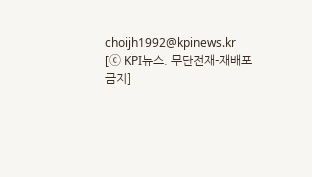choijh1992@kpinews.kr
[ⓒ KPI뉴스. 무단전재-재배포 금지]